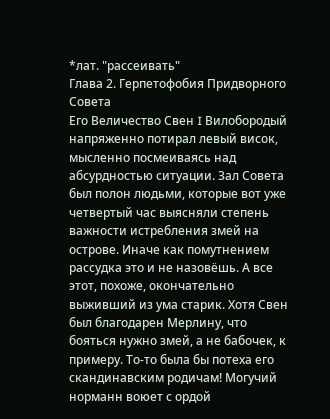*лат. "рассеивать"
Глава 2. Герпетофобия Придворного Совета
Его Величество Свен I Вилобородый напряженно потирал левый висок, мысленно посмеиваясь над абсурдностью ситуации. Зал Совета был полон людьми, которые вот уже четвертый час выясняли степень важности истребления змей на острове. Иначе как помутнением рассудка это и не назовёшь. А все этот, похоже, окончательно выживший из ума старик. Хотя Свен был благодарен Мерлину, что бояться нужно змей, а не бабочек, к примеру. То-то была бы потеха его скандинавским родичам! Могучий норманн воюет с ордой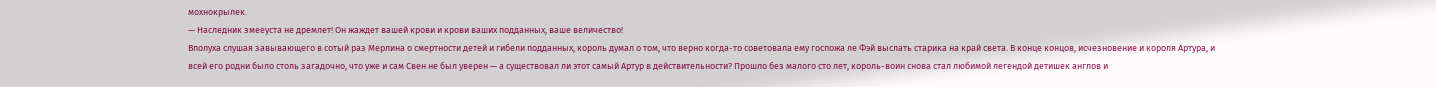мохнокрылек.
— Наследник змееуста не дремлет! Он жаждет вашей крови и крови ваших подданных, ваше величество!
Вполуха слушая завывающего в сотый раз Мерлина о смертности детей и гибели подданных, король думал о том, что верно когда-то советовала ему госпожа ле Фэй выслать старика на край света. В конце концов, исчезновение и короля Артура, и всей его родни было столь загадочно, что уже и сам Свен не был уверен — а существовал ли этот самый Артур в действительности? Прошло без малого сто лет, король-воин снова стал любимой легендой детишек англов и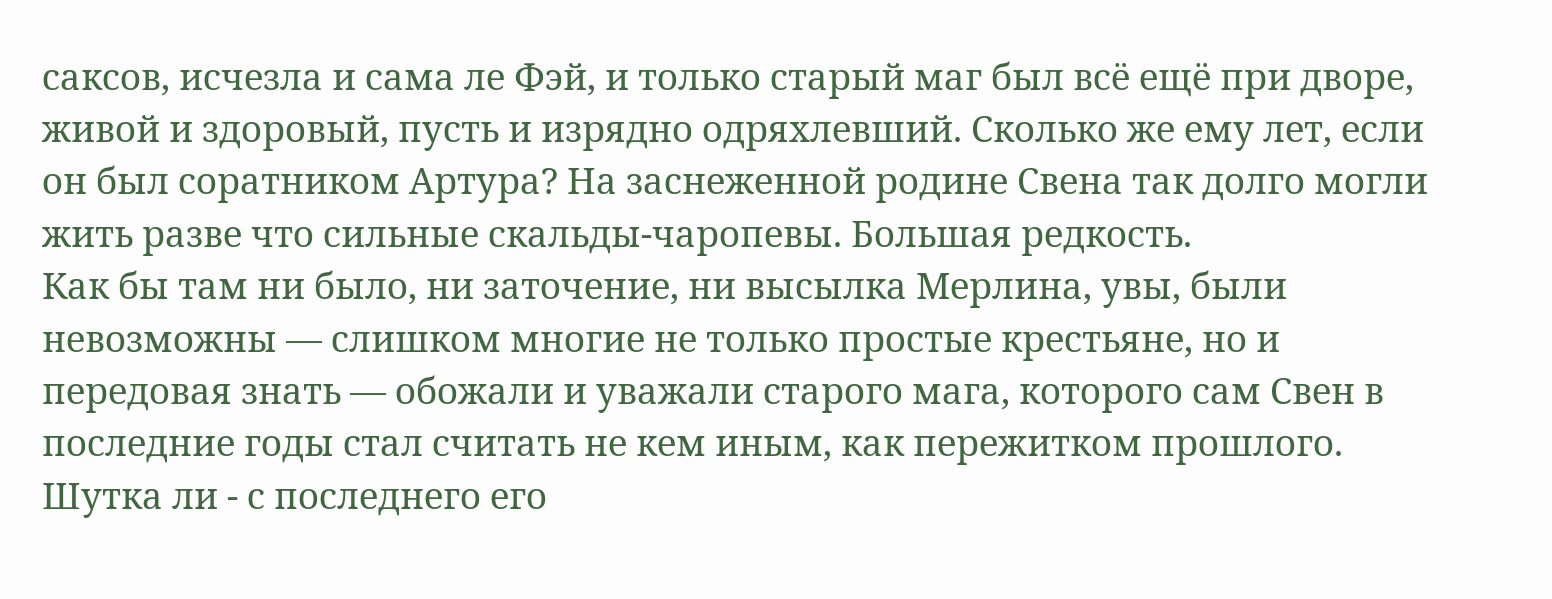саксов, исчезла и сама ле Фэй, и только старый маг был всё ещё при дворе, живой и здоровый, пусть и изрядно одряхлевший. Сколько же ему лет, если он был соратником Артура? На заснеженной родине Свена так долго могли жить разве что сильные скальды-чаропевы. Большая редкость.
Как бы там ни было, ни заточение, ни высылка Мерлина, увы, были невозможны — слишком многие не только простые крестьяне, но и передовая знать — обожали и уважали старого мага, которого сам Свен в последние годы стал считать не кем иным, как пережитком прошлого. Шутка ли - с последнего его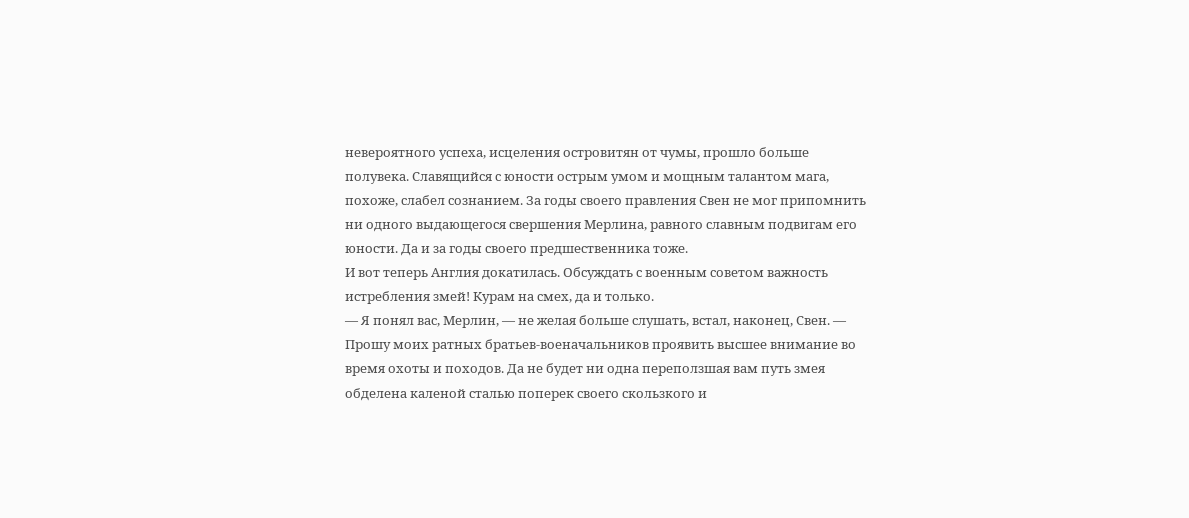невероятного успеха, исцеления островитян от чумы, прошло больше полувека. Славящийся с юности острым умом и мощным талантом мага, похоже, слабел сознанием. За годы своего правления Свен не мог припомнить ни одного выдающегося свершения Мерлина, равного славным подвигам его юности. Да и за годы своего предшественника тоже.
И вот теперь Англия докатилась. Обсуждать с военным советом важность истребления змей! Курам на смех, да и только.
— Я понял вас, Мерлин, — не желая больше слушать, встал, наконец, Свен. — Прошу моих ратных братьев-военачальников проявить высшее внимание во время охоты и походов. Да не будет ни одна переползшая вам путь змея обделена каленой сталью поперек своего скользкого и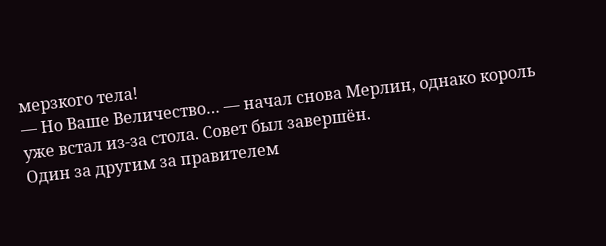мерзкого тела!
— Но Ваше Величество… — начал снова Мерлин, однако король уже встал из-за стола. Совет был завершён.
Один за другим за правителем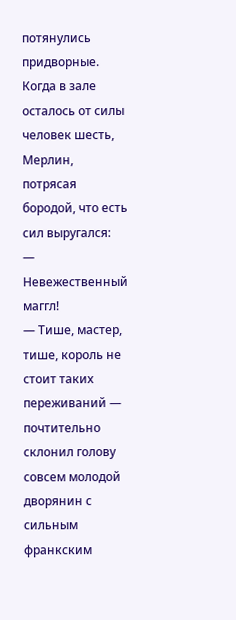потянулись придворные. Когда в зале осталось от силы человек шесть, Мерлин, потрясая бородой, что есть сил выругался:
— Невежественный маггл!
— Тише, мастер, тише, король не стоит таких переживаний — почтительно склонил голову совсем молодой дворянин с сильным франкским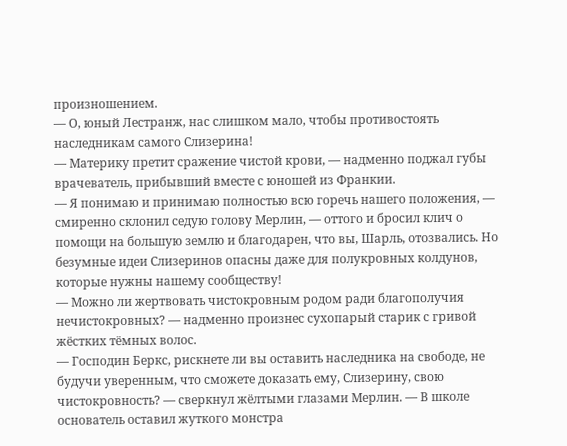произношением.
— О, юный Лестранж, нас слишком мало, чтобы противостоять наследникам самого Слизерина!
— Материку претит сражение чистой крови, — надменно поджал губы врачеватель, прибывший вместе с юношей из Франкии.
— Я понимаю и принимаю полностью всю горечь нашего положения, — смиренно склонил седую голову Мерлин, — оттого и бросил клич о помощи на большую землю и благодарен, что вы, Шарль, отозвались. Но безумные идеи Слизеринов опасны даже для полукровных колдунов, которые нужны нашему сообществу!
— Можно ли жертвовать чистокровным родом ради благополучия нечистокровных? — надменно произнес сухопарый старик с гривой жёстких тёмных волос.
— Господин Беркс, рискнете ли вы оставить наследника на свободе, не будучи уверенным, что сможете доказать ему, Слизерину, свою чистокровность? — сверкнул жёлтыми глазами Мерлин. — В школе основатель оставил жуткого монстра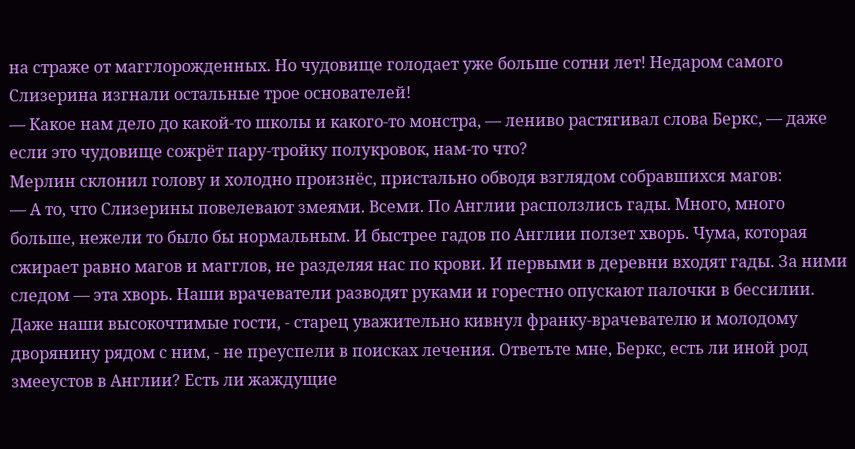на страже от магглорожденных. Но чудовище голодает уже больше сотни лет! Недаром самого Слизерина изгнали остальные трое основателей!
— Какое нам дело до какой-то школы и какого-то монстра, — лениво растягивал слова Беркс, — даже если это чудовище сожрёт пару-тройку полукровок, нам-то что?
Мерлин склонил голову и холодно произнёс, пристально обводя взглядом собравшихся магов:
— А то, что Слизерины повелевают змеями. Всеми. По Англии расползлись гады. Много, много больше, нежели то было бы нормальным. И быстрее гадов по Англии ползет хворь. Чума, которая сжирает равно магов и магглов, не разделяя нас по крови. И первыми в деревни входят гады. За ними следом — эта хворь. Наши врачеватели разводят руками и горестно опускают палочки в бессилии. Даже наши высокочтимые гости, - старец уважительно кивнул франку-врачевателю и молодому дворянину рядом с ним, - не преуспели в поисках лечения. Ответьте мне, Беркс, есть ли иной род змееустов в Англии? Есть ли жаждущие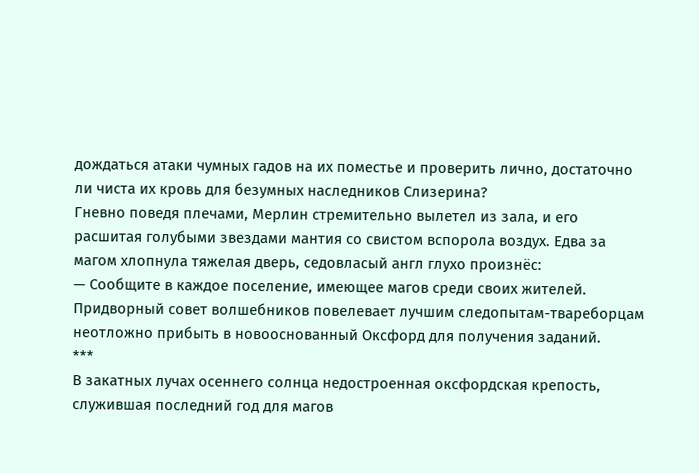дождаться атаки чумных гадов на их поместье и проверить лично, достаточно ли чиста их кровь для безумных наследников Слизерина?
Гневно поведя плечами, Мерлин стремительно вылетел из зала, и его расшитая голубыми звездами мантия со свистом вспорола воздух. Едва за магом хлопнула тяжелая дверь, седовласый англ глухо произнёс:
— Сообщите в каждое поселение, имеющее магов среди своих жителей. Придворный совет волшебников повелевает лучшим следопытам-твареборцам неотложно прибыть в новооснованный Оксфорд для получения заданий.
***
В закатных лучах осеннего солнца недостроенная оксфордская крепость, служившая последний год для магов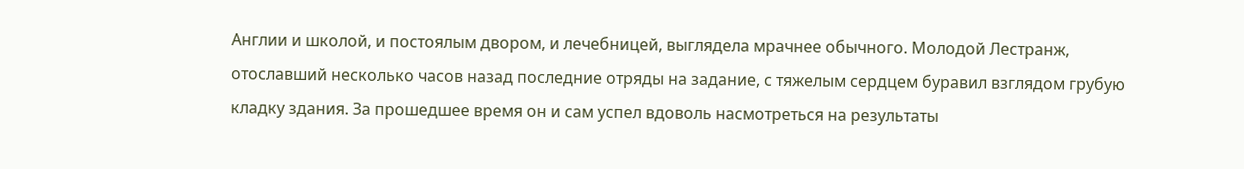Англии и школой, и постоялым двором, и лечебницей, выглядела мрачнее обычного. Молодой Лестранж, отославший несколько часов назад последние отряды на задание, с тяжелым сердцем буравил взглядом грубую кладку здания. За прошедшее время он и сам успел вдоволь насмотреться на результаты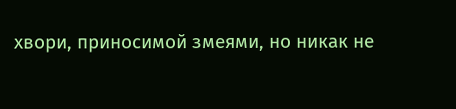хвори, приносимой змеями, но никак не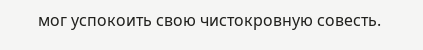мог успокоить свою чистокровную совесть.